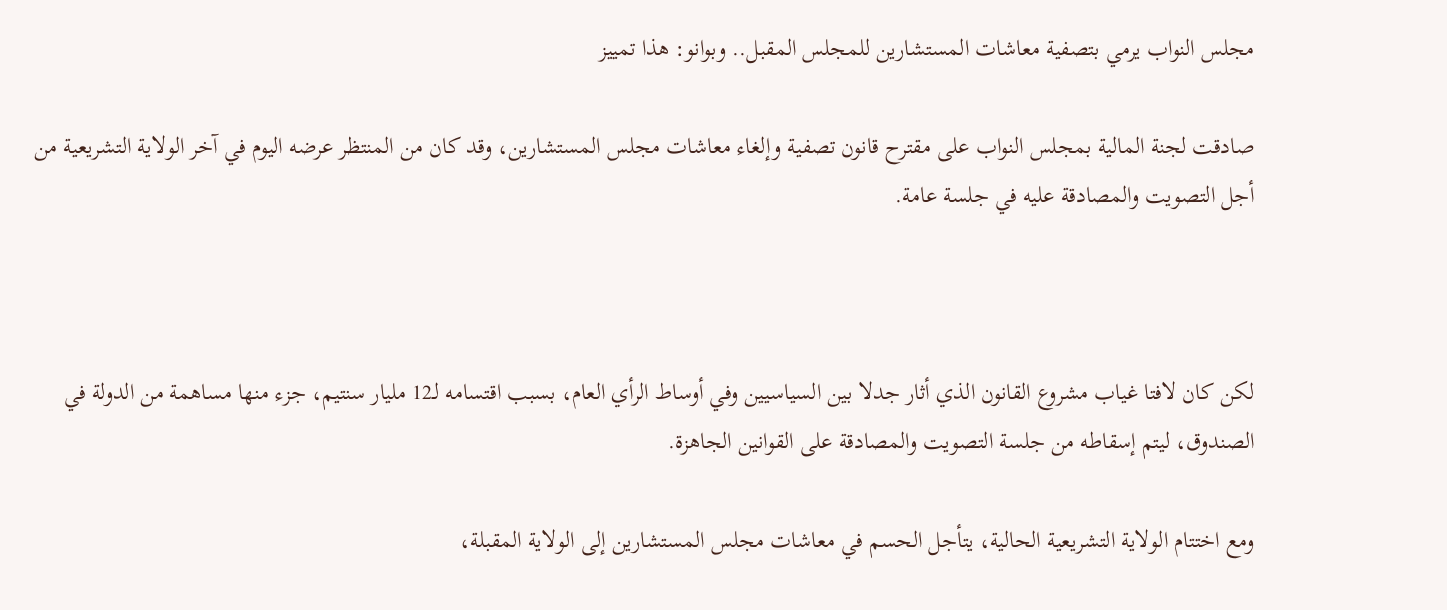مجلس النواب يرمي بتصفية معاشات المستشارين للمجلس المقبل.. وبوانو: هذا تمييز

صادقت لجنة المالية بمجلس النواب على مقترح قانون تصفية وإلغاء معاشات مجلس المستشارين، وقد كان من المنتظر عرضه اليوم في آخر الولاية التشريعية من أجل التصويت والمصادقة عليه في جلسة عامة.



لكن كان لافتا غياب مشروع القانون الذي أثار جدلا بين السياسيين وفي أوساط الرأي العام، بسبب اقتسامه لـ12 مليار سنتيم، جزء منها مساهمة من الدولة في الصندوق، ليتم إسقاطه من جلسة التصويت والمصادقة على القوانين الجاهزة.

ومع اختتام الولاية التشريعية الحالية، يتأجل الحسم في معاشات مجلس المستشارين إلى الولاية المقبلة،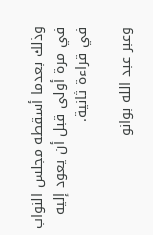وذلك بعدما أسقطه مجلس النواب في مرة أولى قبل أن يعود إليه في قراءة ثانية.

وعبر عبد الله بوانو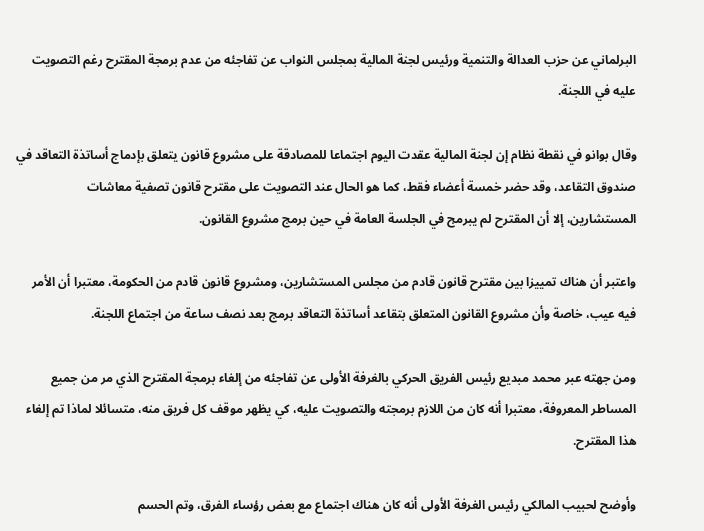البرلماني عن حزب العدالة والتنمية ورئيس لجنة المالية بمجلس النواب عن تفاجئه من عدم برمجة المقترح رغم التصويت عليه في اللجنة.

وقال بوانو في نقطة نظام إن لجنة المالية عقدت اليوم اجتماعا للمصادقة على مشروع قانون يتعلق بإدماج أساتذة التعاقد في صندوق التقاعد، وقد حضر خمسة أعضاء فقط، كما هو الحال عند التصويت على مقترح قانون تصفية معاشات المستشارين، إلا أن المقترح لم يبرمج في الجلسة العامة في حين برمج مشروع القانون.

واعتبر أن هناك تمييزا بين مقترح قانون قادم من مجلس المستشارين، ومشروع قانون قادم من الحكومة، معتبرا أن الأمر فيه عيب، خاصة وأن مشروع القانون المتعلق بتقاعد أساتذة التعاقد برمج بعد نصف ساعة من اجتماع اللجنة.

ومن جهته عبر محمد مبديع رئيس الفريق الحركي بالغرفة الأولى عن تفاجئه من إلغاء برمجة المقترح الذي مر من جميع المساطر المعروفة، معتبرا أنه كان من اللازم برمجته والتصويت عليه، كي يظهر موقف كل فريق منه، متسائلا لماذا تم إلغاء هذا المقترح.

وأوضح لحبيب المالكي رئيس الغرفة الأولى أنه كان هناك اجتماع مع بعض رؤساء الفرق، وتم الحسم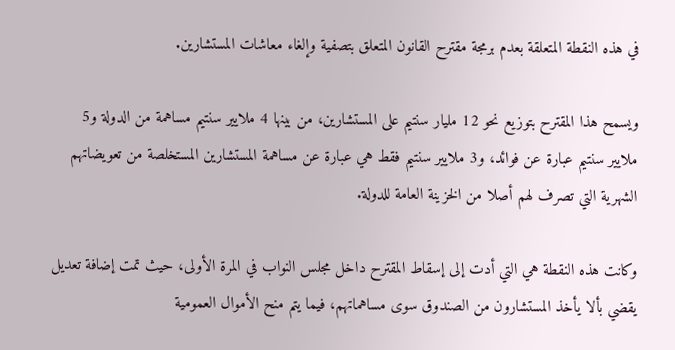في هذه النقطة المتعلقة بعدم برمجة مقترح القانون المتعلق بتصفية وإلغاء معاشات المستشارين.

ويسمح هذا المقترح بتوزيع نحو 12 مليار سنتيم على المستشارين، من بينها 4 ملايير سنتيم مساهمة من الدولة و5 ملايير سنتيم عبارة عن فوائد، و3 ملايير سنتيم فقط هي عبارة عن مساهمة المستشارين المستخلصة من تعويضاتهم الشهرية التي تصرف لهم أصلا من الخزينة العامة للدولة.

وكانت هذه النقطة هي التي أدت إلى إسقاط المقترح داخل مجلس النواب في المرة الأولى، حيث تمت إضافة تعديل يقضي بألا يأخذ المستشارون من الصندوق سوى مساهماتهم، فيما يتم منح الأموال العمومية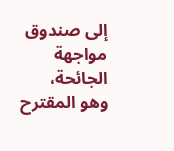إلى صندوق مواجهة الجائحة، وهو المقترح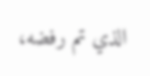الذي تم رفضه،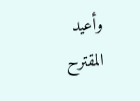وأعيد المقترح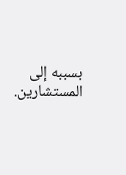بسببه إلى المستشارين.